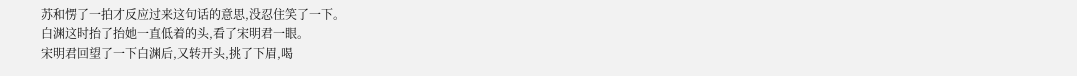苏和愣了一拍才反应过来这句话的意思,没忍住笑了一下。
白渊这时抬了抬她一直低着的头,看了宋明君一眼。
宋明君回望了一下白渊后,又转开头,挑了下眉,喝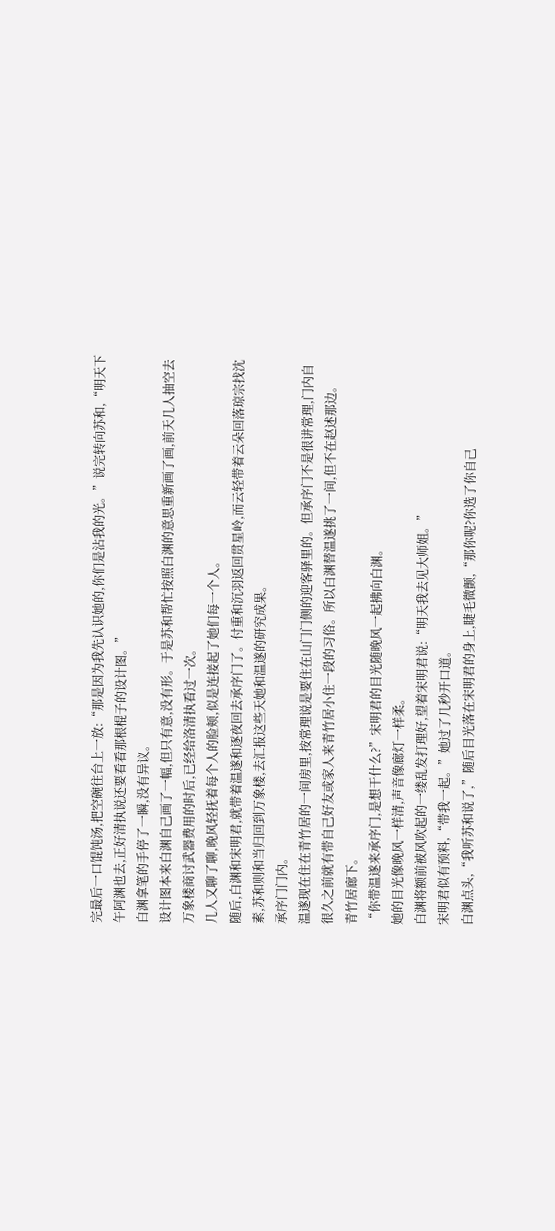完最后一口馄饨汤,把空碗往台上一放:“那是因为我先认识她的,你们是沾我的光。”说完转向苏和,“明天下午阿渊也去,正好清执说还要看看那根棍子的设计图。”
白渊拿笔的手停了一瞬,没有异议。
设计图本来白渊自己画了一幅,但只有意,没有形。于是苏和帮忙按照白渊的意思重新画了画,前天几人抽空去万象楼商讨武器费用的时后,已经给洛清执看过一次。
几人又聊了聊,晚风轻抚着每个人的脸颊,似是连接起了她们每一个人。
随后,白渊和宋明君,就带着温遂和逐夜回去承序门了。付重和沉羽返回贯星岭,而云轻带着云朵回落琼宗找沈素,苏和则和当归回到万象楼,去汇报这些天她和温遂的研究成果。
承序门门内。
温遂现在住在青竹居的一间房里,按常理说是要住在山门门侧的迎客驿里的。但承序门不是很讲常理,门内自很久之前就有带自己好友或家人来青竹居小住一段的习俗。所以白渊替温遂挑了一间,但不在赵述那边。
青竹居廊下。
“你带温遂来承序门,是想干什么?”宋明君的目光随晚风一起拂向白渊。
她的目光像晚风一样清,声音像廊灯一样柔。
白渊将额前被风吹起的一缕乱发打理好,望着宋明君说:“明天我去见大师姐。”
宋明君似有预料,“带我一起。”她过了几秒开口道。
白渊点头,“我听苏和说了,”随后目光落在宋明君的身上,睫毛微颤,“那你呢?你选了你自己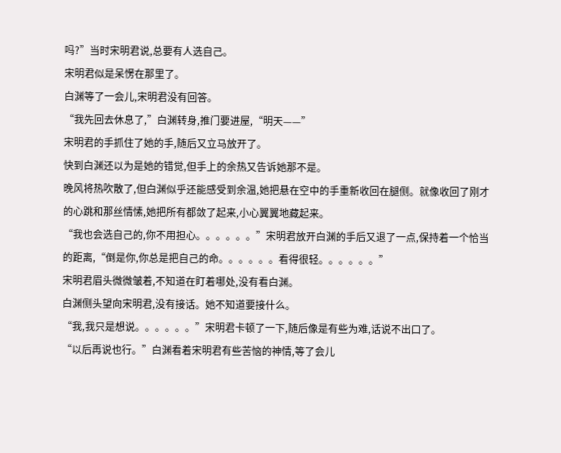吗?”当时宋明君说,总要有人选自己。
宋明君似是呆愣在那里了。
白渊等了一会儿,宋明君没有回答。
“我先回去休息了,”白渊转身,推门要进屋,“明天——”
宋明君的手抓住了她的手,随后又立马放开了。
快到白渊还以为是她的错觉,但手上的余热又告诉她那不是。
晚风将热吹散了,但白渊似乎还能感受到余温,她把悬在空中的手重新收回在腿侧。就像收回了刚才的心跳和那丝情愫,她把所有都敛了起来,小心翼翼地藏起来。
“我也会选自己的,你不用担心。。。。。。”宋明君放开白渊的手后又退了一点,保持着一个恰当的距离,“倒是你,你总是把自己的命。。。。。。看得很轻。。。。。。”
宋明君眉头微微皱着,不知道在盯着哪处,没有看白渊。
白渊侧头望向宋明君,没有接话。她不知道要接什么。
“我,我只是想说。。。。。。”宋明君卡顿了一下,随后像是有些为难,话说不出口了。
“以后再说也行。”白渊看着宋明君有些苦恼的神情,等了会儿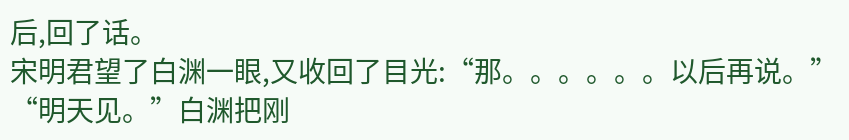后,回了话。
宋明君望了白渊一眼,又收回了目光:“那。。。。。。以后再说。”
“明天见。”白渊把刚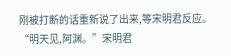刚被打断的话重新说了出来,等宋明君反应。
“明天见,阿渊。”宋明君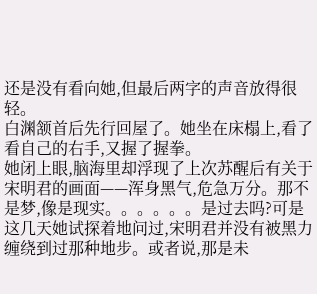还是没有看向她,但最后两字的声音放得很轻。
白渊颔首后先行回屋了。她坐在床榻上,看了看自己的右手,又握了握拳。
她闭上眼,脑海里却浮现了上次苏醒后有关于宋明君的画面——浑身黑气,危急万分。那不是梦,像是现实。。。。。。是过去吗?可是这几天她试探着地问过,宋明君并没有被黑力缠绕到过那种地步。或者说,那是未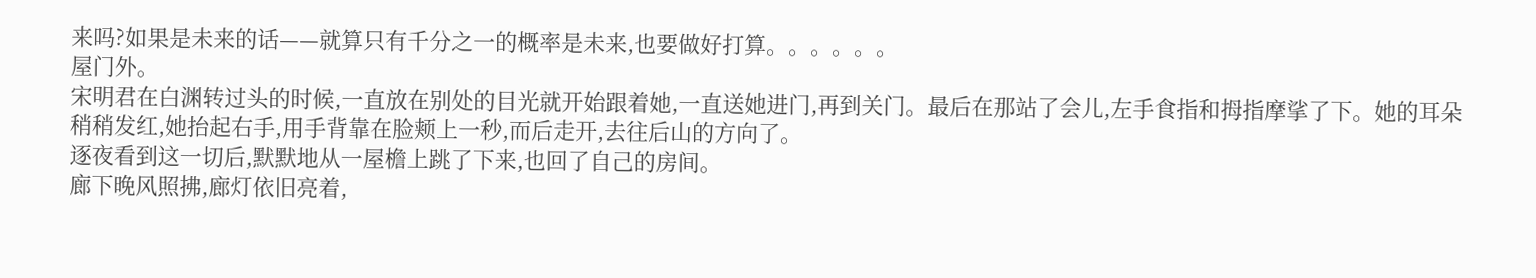来吗?如果是未来的话——就算只有千分之一的概率是未来,也要做好打算。。。。。。
屋门外。
宋明君在白渊转过头的时候,一直放在别处的目光就开始跟着她,一直送她进门,再到关门。最后在那站了会儿,左手食指和拇指摩挲了下。她的耳朵稍稍发红,她抬起右手,用手背靠在脸颊上一秒,而后走开,去往后山的方向了。
逐夜看到这一切后,默默地从一屋檐上跳了下来,也回了自己的房间。
廊下晚风照拂,廊灯依旧亮着,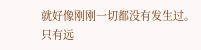就好像刚刚一切都没有发生过。
只有远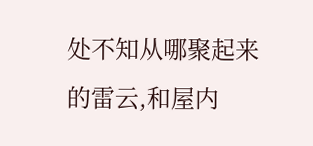处不知从哪聚起来的雷云,和屋内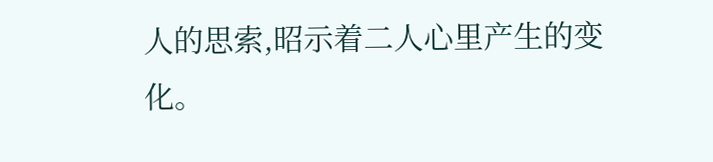人的思索,昭示着二人心里产生的变化。